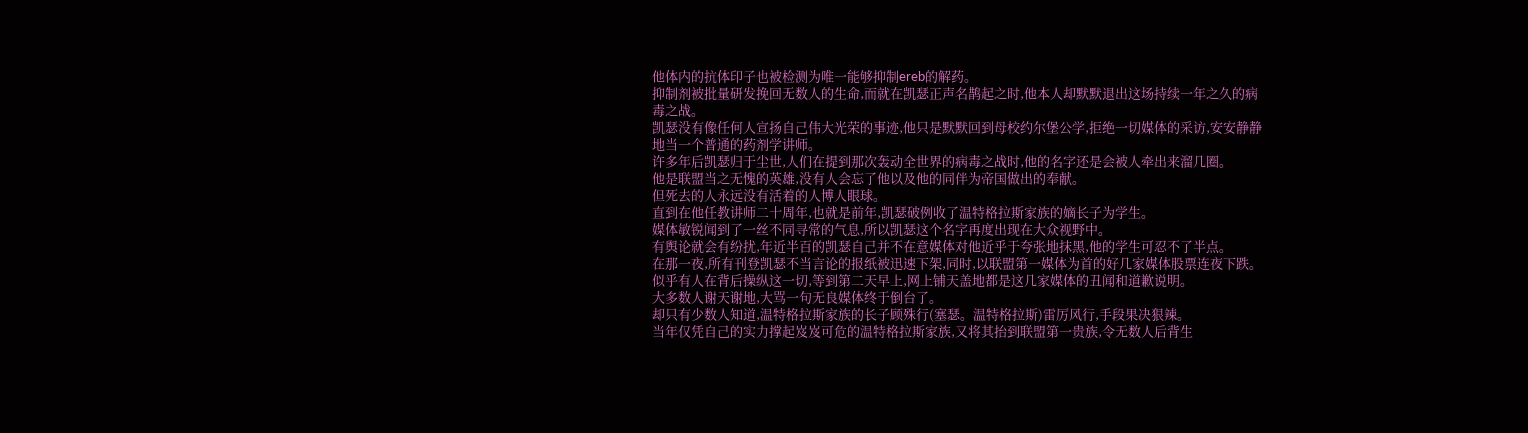他体内的抗体印子也被检测为唯一能够抑制ereb的解药。
抑制剂被批量研发挽回无数人的生命,而就在凯瑟正声名鹊起之时,他本人却默默退出这场持续一年之久的病毒之战。
凯瑟没有像任何人宣扬自己伟大光荣的事迹,他只是默默回到母校约尔堡公学,拒绝一切媒体的采访,安安静静地当一个普通的药剂学讲师。
许多年后凯瑟归于尘世,人们在提到那次轰动全世界的病毒之战时,他的名字还是会被人牵出来溜几圈。
他是联盟当之无愧的英雄,没有人会忘了他以及他的同伴为帝国做出的奉献。
但死去的人永远没有活着的人博人眼球。
直到在他任教讲师二十周年,也就是前年,凯瑟破例收了温特格拉斯家族的嫡长子为学生。
媒体敏锐闻到了一丝不同寻常的气息,所以凯瑟这个名字再度出现在大众视野中。
有舆论就会有纷扰,年近半百的凯瑟自己并不在意媒体对他近乎于夸张地抹黑,他的学生可忍不了半点。
在那一夜,所有刊登凯瑟不当言论的报纸被迅速下架,同时,以联盟第一媒体为首的好几家媒体股票连夜下跌。
似乎有人在背后操纵这一切,等到第二天早上,网上铺天盖地都是这几家媒体的丑闻和道歉说明。
大多数人谢天谢地,大骂一句无良媒体终于倒台了。
却只有少数人知道,温特格拉斯家族的长子顾殊行(塞瑟。温特格拉斯)雷厉风行,手段果决狠辣。
当年仅凭自己的实力撑起岌岌可危的温特格拉斯家族,又将其抬到联盟第一贵族,令无数人后背生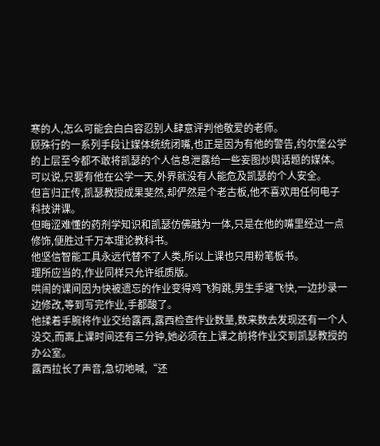寒的人,怎么可能会白白容忍别人肆意评判他敬爱的老师。
顾殊行的一系列手段让媒体统统闭嘴,也正是因为有他的警告,约尔堡公学的上层至今都不敢将凯瑟的个人信息泄露给一些妄图炒舆话题的媒体。
可以说,只要有他在公学一天,外界就没有人能危及凯瑟的个人安全。
但言归正传,凯瑟教授成果斐然,却俨然是个老古板,他不喜欢用任何电子科技讲课。
但晦涩难懂的药剂学知识和凯瑟仿佛融为一体,只是在他的嘴里经过一点修饰,便胜过千万本理论教科书。
他坚信智能工具永远代替不了人类,所以上课也只用粉笔板书。
理所应当的,作业同样只允许纸质版。
哄闹的课间因为快被遗忘的作业变得鸡飞狗跳,男生手速飞快,一边抄录一边修改,等到写完作业,手都酸了。
他揉着手腕将作业交给露西,露西检查作业数量,数来数去发现还有一个人没交,而离上课时间还有三分钟,她必须在上课之前将作业交到凯瑟教授的办公室。
露西拉长了声音,急切地喊,“还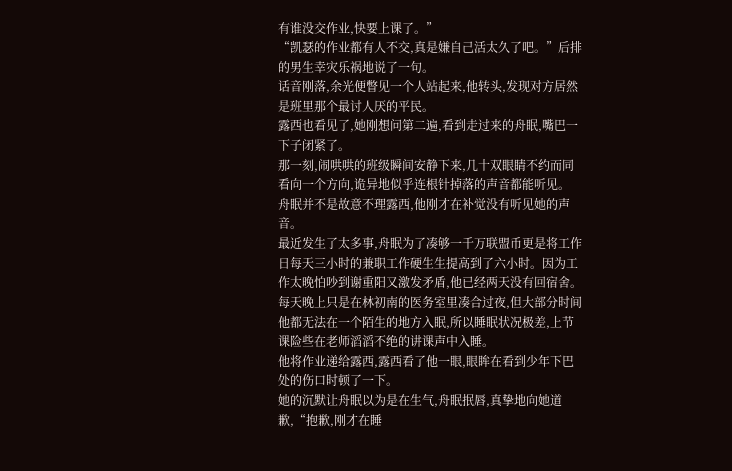有谁没交作业,快要上课了。”
“凯瑟的作业都有人不交,真是嫌自己活太久了吧。”后排的男生幸灾乐祸地说了一句。
话音刚落,余光便瞥见一个人站起来,他转头,发现对方居然是班里那个最讨人厌的平民。
露西也看见了,她刚想问第二遍,看到走过来的舟眠,嘴巴一下子闭紧了。
那一刻,闹哄哄的班级瞬间安静下来,几十双眼睛不约而同看向一个方向,诡异地似乎连根针掉落的声音都能听见。
舟眠并不是故意不理露西,他刚才在补觉没有听见她的声音。
最近发生了太多事,舟眠为了凑够一千万联盟币更是将工作日每天三小时的兼职工作硬生生提高到了六小时。因为工作太晚怕吵到谢重阳又激发矛盾,他已经两天没有回宿舍。
每天晚上只是在林初南的医务室里凑合过夜,但大部分时间他都无法在一个陌生的地方入眠,所以睡眠状况极差,上节课险些在老师滔滔不绝的讲课声中入睡。
他将作业递给露西,露西看了他一眼,眼眸在看到少年下巴处的伤口时顿了一下。
她的沉默让舟眠以为是在生气,舟眠抿唇,真挚地向她道歉,“抱歉,刚才在睡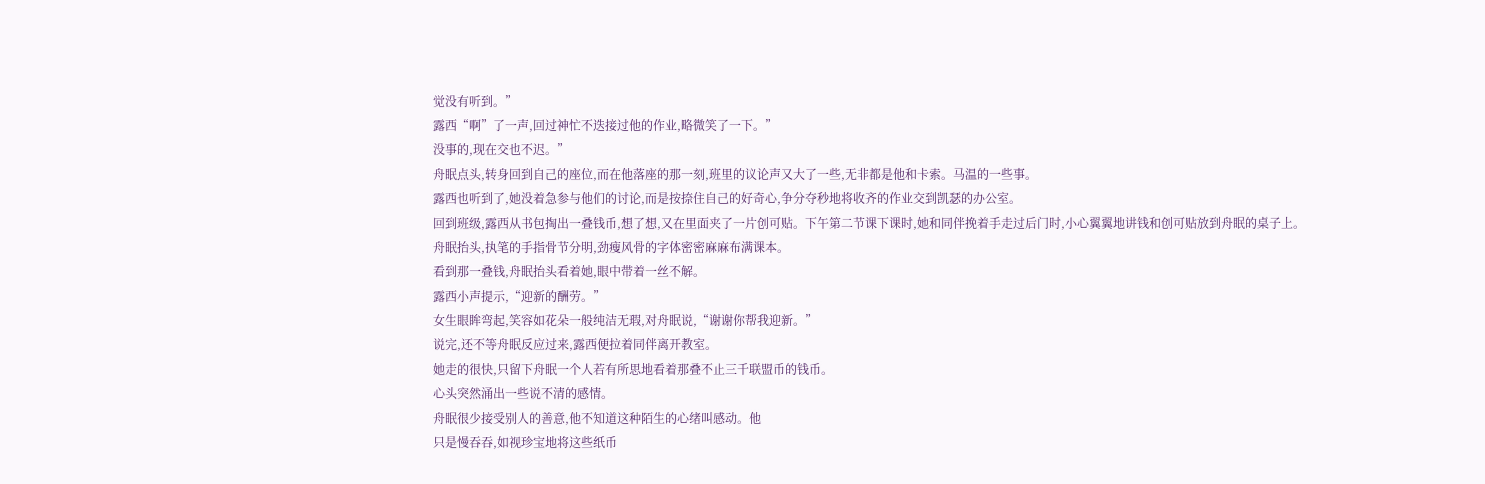觉没有听到。”
露西“啊”了一声,回过神忙不迭接过他的作业,略微笑了一下。”
没事的,现在交也不迟。”
舟眠点头,转身回到自己的座位,而在他落座的那一刻,班里的议论声又大了一些,无非都是他和卡索。马温的一些事。
露西也听到了,她没着急参与他们的讨论,而是按捺住自己的好奇心,争分夺秒地将收齐的作业交到凯瑟的办公室。
回到班级,露西从书包掏出一叠钱币,想了想,又在里面夹了一片创可贴。下午第二节课下课时,她和同伴挽着手走过后门时,小心翼翼地讲钱和创可贴放到舟眠的桌子上。
舟眠抬头,执笔的手指骨节分明,劲瘦风骨的字体密密麻麻布满课本。
看到那一叠钱,舟眠抬头看着她,眼中带着一丝不解。
露西小声提示,“迎新的酬劳。”
女生眼眸弯起,笑容如花朵一般纯洁无瑕,对舟眠说,“谢谢你帮我迎新。”
说完,还不等舟眠反应过来,露西便拉着同伴离开教室。
她走的很快,只留下舟眠一个人若有所思地看着那叠不止三千联盟币的钱币。
心头突然涌出一些说不清的感情。
舟眠很少接受别人的善意,他不知道这种陌生的心绪叫感动。他
只是慢吞吞,如视珍宝地将这些纸币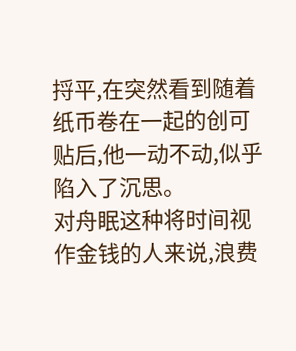捋平,在突然看到随着纸币卷在一起的创可贴后,他一动不动,似乎陷入了沉思。
对舟眠这种将时间视作金钱的人来说,浪费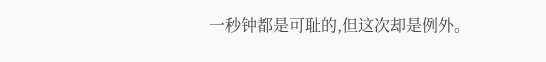一秒钟都是可耻的,但这次却是例外。